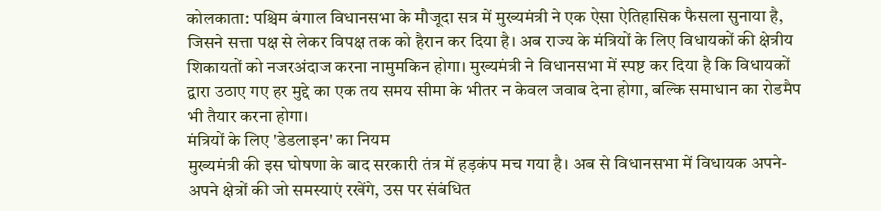कोलकाता: पश्चिम बंगाल विधानसभा के मौजूदा सत्र में मुख्यमंत्री ने एक ऐसा ऐतिहासिक फैसला सुनाया है, जिसने सत्ता पक्ष से लेकर विपक्ष तक को हैरान कर दिया है। अब राज्य के मंत्रियों के लिए विधायकों की क्षेत्रीय शिकायतों को नजरअंदाज करना नामुमकिन होगा। मुख्यमंत्री ने विधानसभा में स्पष्ट कर दिया है कि विधायकों द्वारा उठाए गए हर मुद्दे का एक तय समय सीमा के भीतर न केवल जवाब देना होगा, बल्कि समाधान का रोडमैप भी तैयार करना होगा।
मंत्रियों के लिए 'डेडलाइन' का नियम
मुख्यमंत्री की इस घोषणा के बाद सरकारी तंत्र में हड़कंप मच गया है। अब से विधानसभा में विधायक अपने-अपने क्षेत्रों की जो समस्याएं रखेंगे, उस पर संबंधित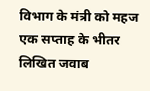विभाग के मंत्री को महज एक सप्ताह के भीतर लिखित जवाब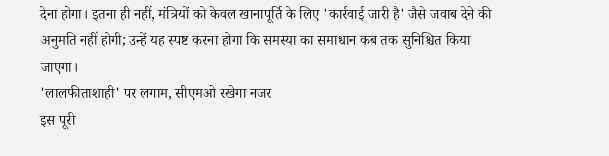देना होगा। इतना ही नहीं, मंत्रियों को केवल खानापूर्ति के लिए 'कार्रवाई जारी है' जैसे जवाब देने की अनुमति नहीं होगी; उन्हें यह स्पष्ट करना होगा कि समस्या का समाधान कब तक सुनिश्चित किया जाएगा।
'लालफीताशाही' पर लगाम, सीएमओ रखेगा नजर
इस पूरी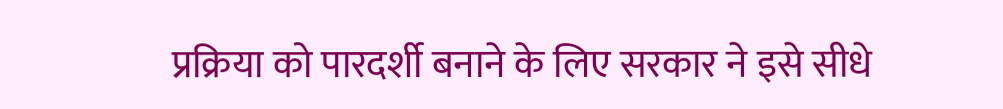प्रक्रिया को पारदर्शी बनाने के लिए सरकार ने इसे सीधे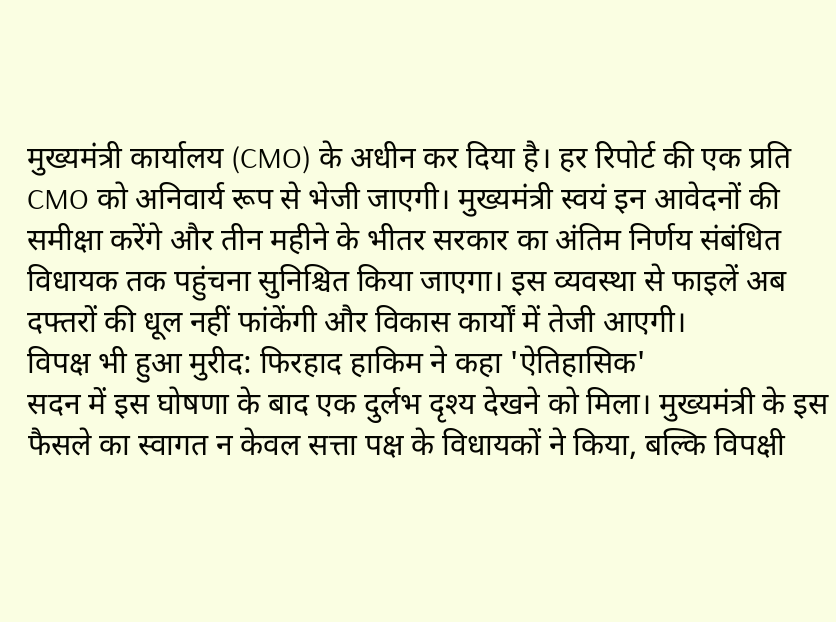मुख्यमंत्री कार्यालय (CMO) के अधीन कर दिया है। हर रिपोर्ट की एक प्रति CMO को अनिवार्य रूप से भेजी जाएगी। मुख्यमंत्री स्वयं इन आवेदनों की समीक्षा करेंगे और तीन महीने के भीतर सरकार का अंतिम निर्णय संबंधित विधायक तक पहुंचना सुनिश्चित किया जाएगा। इस व्यवस्था से फाइलें अब दफ्तरों की धूल नहीं फांकेंगी और विकास कार्यों में तेजी आएगी।
विपक्ष भी हुआ मुरीद: फिरहाद हाकिम ने कहा 'ऐतिहासिक'
सदन में इस घोषणा के बाद एक दुर्लभ दृश्य देखने को मिला। मुख्यमंत्री के इस फैसले का स्वागत न केवल सत्ता पक्ष के विधायकों ने किया, बल्कि विपक्षी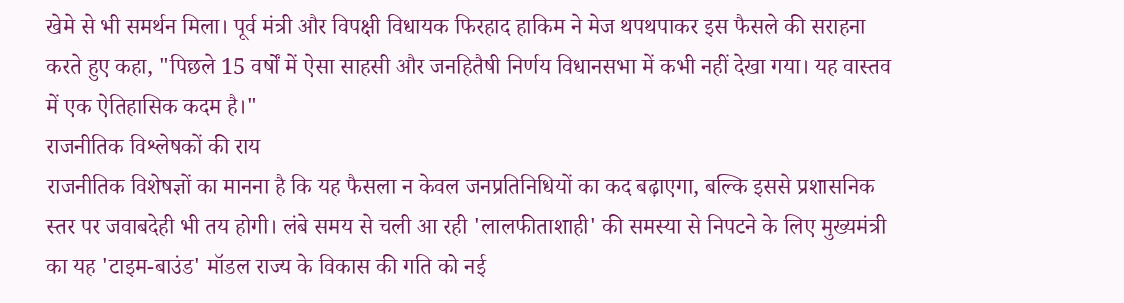खेमे से भी समर्थन मिला। पूर्व मंत्री और विपक्षी विधायक फिरहाद हाकिम ने मेज थपथपाकर इस फैसले की सराहना करते हुए कहा, "पिछले 15 वर्षों में ऐसा साहसी और जनहितैषी निर्णय विधानसभा में कभी नहीं देखा गया। यह वास्तव में एक ऐतिहासिक कदम है।"
राजनीतिक विश्लेषकों की राय
राजनीतिक विशेषज्ञों का मानना है कि यह फैसला न केवल जनप्रतिनिधियों का कद बढ़ाएगा, बल्कि इससे प्रशासनिक स्तर पर जवाबदेही भी तय होगी। लंबे समय से चली आ रही 'लालफीताशाही' की समस्या से निपटने के लिए मुख्यमंत्री का यह 'टाइम-बाउंड' मॉडल राज्य के विकास की गति को नई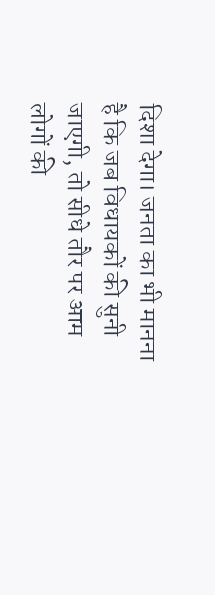दिशा देगा। जनता का भी मानना है कि जब विधायकों की सुनी जाएगी, तो सीधे तौर पर आम लोगों की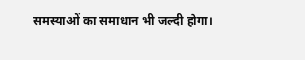समस्याओं का समाधान भी जल्दी होगा।